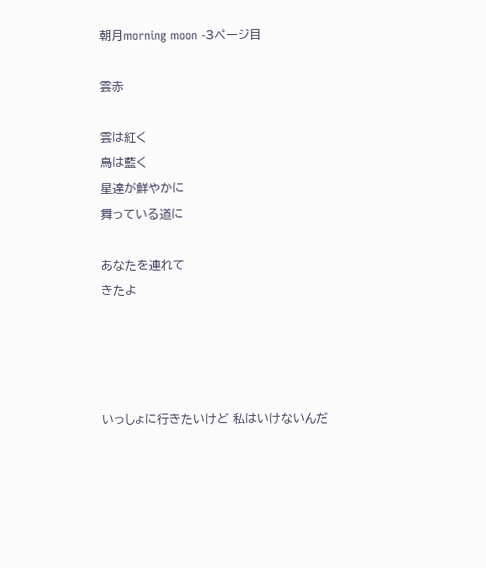朝月morning moon -3ページ目

雲赤

雲は紅く
鳥は藍く
星達が鮮やかに
舞っている道に

あなたを連れて
きたよ




いっしょに行きたいけど 私はいけないんだ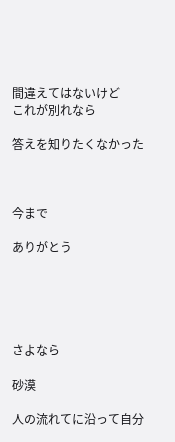間違えてはないけど
これが別れなら

答えを知りたくなかった



今まで

ありがとう





さよなら

砂漠

人の流れてに沿って自分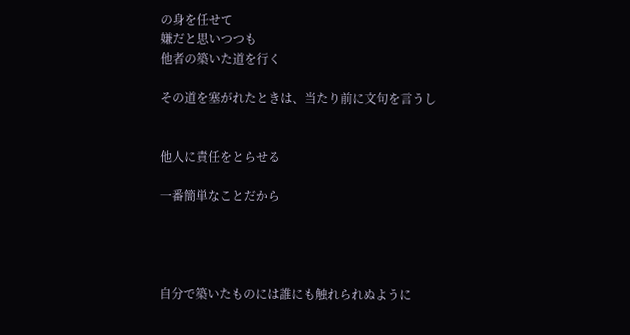の身を任せて
嫌だと思いつつも
他者の築いた道を行く

その道を塞がれたときは、当たり前に文句を言うし


他人に責任をとらせる

一番簡単なことだから




自分で築いたものには誰にも触れられぬように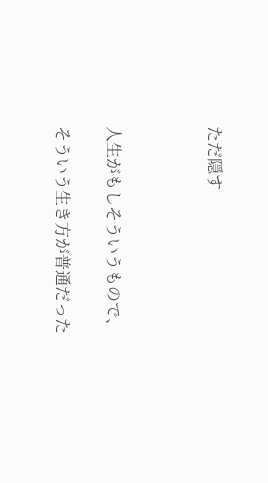ただ隠す



人生がもしそういうもので、

そういう生き方が普通だった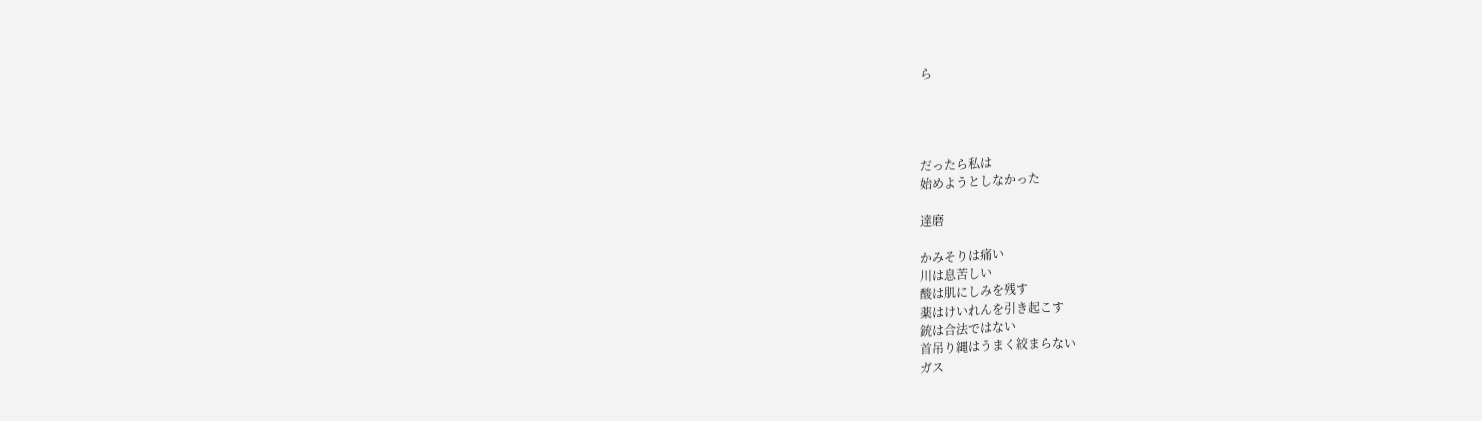ら




だったら私は
始めようとしなかった

達磨

かみそりは痛い
川は息苦しい
酸は肌にしみを残す
薬はけいれんを引き起こす
銃は合法ではない
首吊り縄はうまく絞まらない
ガス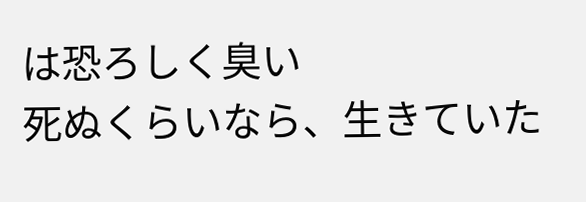は恐ろしく臭い
死ぬくらいなら、生きていた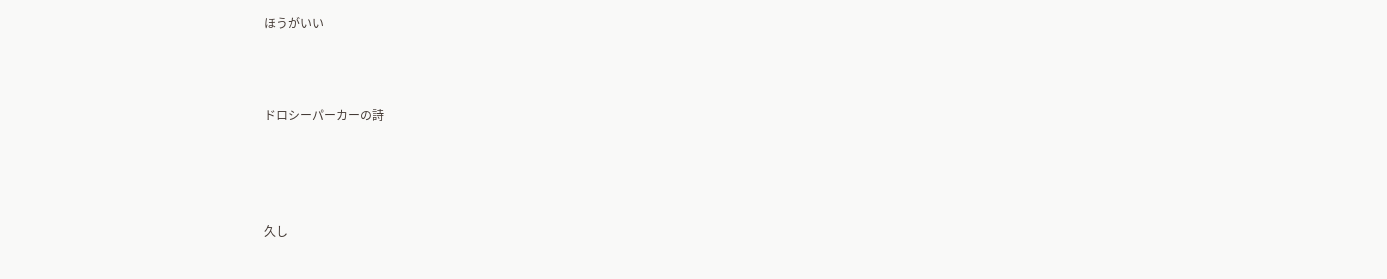ほうがいい



ドロシーパーカーの詩




久し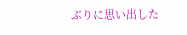ぶりに思い出した